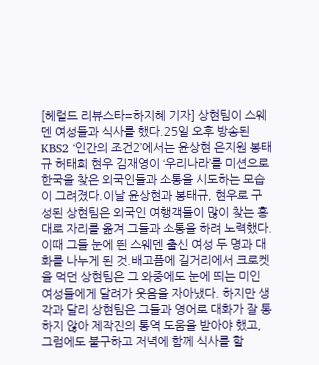[헤럴드 리뷰스타=하지혜 기자] 상현팀이 스웨덴 여성들과 식사를 했다.25일 오후 방송된 KBS2 ‘인간의 조건2’에서는 윤상현 은지원 봉태규 허태희 현우 김재영이 ‘우리나라’를 미션으로 한국을 찾은 외국인들과 소통을 시도하는 모습이 그려졌다.이날 윤상현과 봉태규, 현우로 구성된 상현팀은 외국인 여행객들이 많이 찾는 홍대로 자리를 옮겨 그들과 소통을 하려 노력했다. 이때 그들 눈에 띈 스웨덴 출신 여성 두 명과 대화를 나누게 된 것.배고픔에 길거리에서 크로켓을 먹던 상현팀은 그 와중에도 눈에 띄는 미인 여성들에게 달려가 웃음을 자아냈다. 하지만 생각과 달리 상현팀은 그들과 영어로 대화가 잘 통하지 않아 제작진의 통역 도움을 받아야 했고, 그럼에도 불구하고 저녁에 함께 식사를 할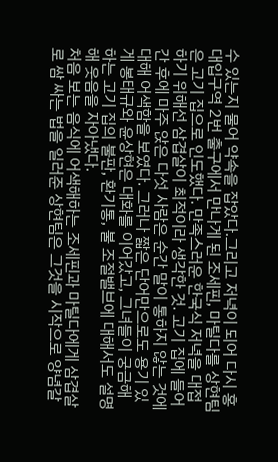수 있는지 물어 약속을 잡았다.그리고 저녁이 되어 다시 홍대입구역 2번 출구에서 만나게 된 조세핀, 마틸다를 상현팀은 고기 집으로 인도했다. 만족스러운 한국식 저녁을 대접하기 위해선 삼겹살이 최적이라 생각한 것. 고기 집에 들어간 후에 마주 앉은 다섯 사람은 순간 말이 통하지 않는 것에 대해 어색함을 보였다. 그러나 짧은 단어만으로도 용기 있게 봉태규와 윤상현은 대화를 이어갔고, 그녀들이 궁금해 하는 고기 집의 불판, 환기통, 불 조절밸브에 대해서도 설명해 웃음을 자아냈다.
처음 보는 음식에 어색해하는 조세핀과 마틸다에게 삼겹살로 쌈 싸는 법을 일러준 상현팀은 그것을 시작으로 양념갈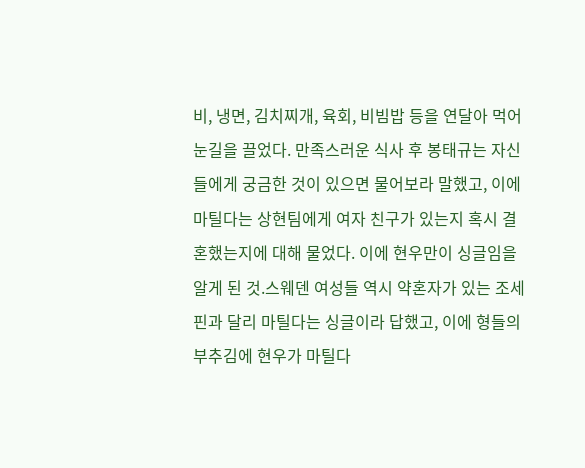비, 냉면, 김치찌개, 육회, 비빔밥 등을 연달아 먹어 눈길을 끌었다. 만족스러운 식사 후 봉태규는 자신들에게 궁금한 것이 있으면 물어보라 말했고, 이에 마틸다는 상현팀에게 여자 친구가 있는지 혹시 결혼했는지에 대해 물었다. 이에 현우만이 싱글임을 알게 된 것.스웨덴 여성들 역시 약혼자가 있는 조세핀과 달리 마틸다는 싱글이라 답했고, 이에 형들의 부추김에 현우가 마틸다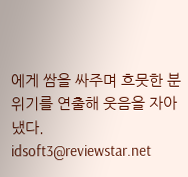에게 쌈을 싸주며 흐뭇한 분위기를 연출해 웃음을 자아냈다. idsoft3@reviewstar.net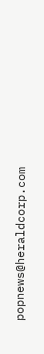popnews@heraldcorp.com